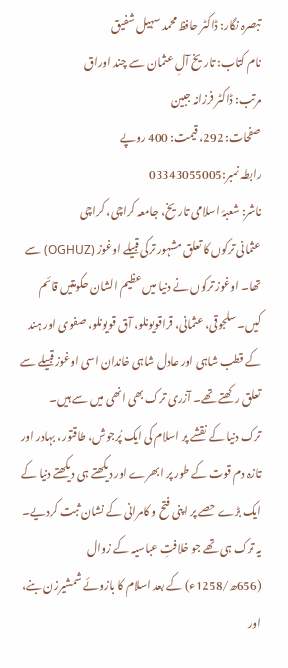تبصرہ نگار: ڈاکٹر حافظ محمد سہیل شفیق
نام کتاب: تاریخ آلِ عثمان سے چند اوراق
مرتب: ڈاکٹر فرزانہ جبین
صفحات: 292، قیمت: 400 روپے
رابطہ نمبر:03343055005
ناشر: شعبۂ اسلامی تاریخ، جامعہ کراچی، کراچی
عثمانی ترکوں کا تعلق مشہور ترکی قبیلے اوغوز (OGHUZ) سے تھا۔ اوغوز ترکوں نے دنیا میں عظیم الشان حکومتیں قائم کیں۔ سلجوقی، عثمانی، قراقویونلو، آق قویونلو، صفوی اور ہند کے قطب شاہی اور عادل شاہی خاندان اسی اوغوز قبیلے سے تعلق رکھتے تھے۔ آزری ترک بھی انھی میں سے ہیں۔
ترک دنیا کے نقشے پر اسلام کی ایک پُرجوش، طاقتور، بہادر اور تازہ دم قوت کے طور پر ابھرے اور دیکھتے ہی دیکھتے دنیا کے ایک بڑے حصے پر اپنی فتح و کامرانی کے نشان ثبت کردیے۔ یہ ترک ہی تھے جو خلافتِ عباسیہ کے زوال (656ھ/1258ء) کے بعد اسلام کا بازوئے شمشیرزن بنے، اور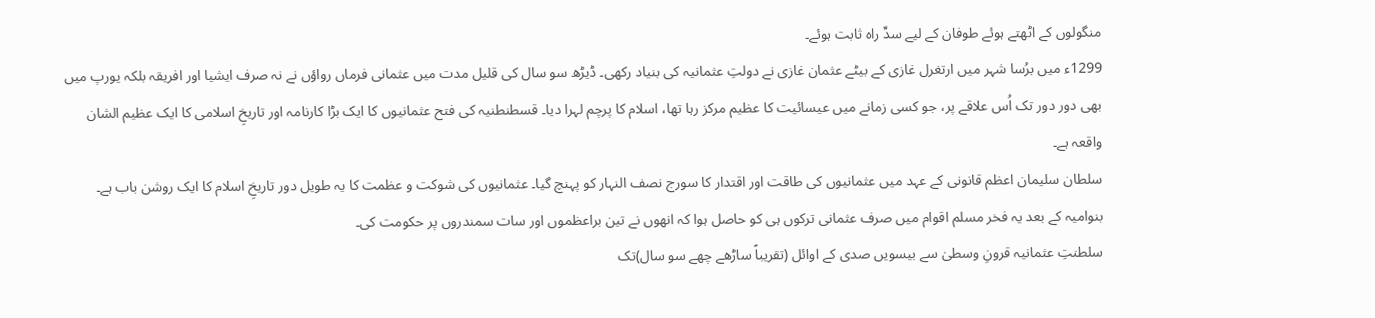منگولوں کے اٹھتے ہوئے طوفان کے لیے سدِّ راہ ثابت ہوئے۔
1299ء میں برُسا شہر میں ارتغرل غازی کے بیٹے عثمان غازی نے دولتِ عثمانیہ کی بنیاد رکھی۔ ڈیڑھ سو سال کی قلیل مدت میں عثمانی فرماں رواؤں نے نہ صرف ایشیا اور افریقہ بلکہ یورپ میں بھی دور دور تک اُس علاقے پر، جو کسی زمانے میں عیسائیت کا عظیم مرکز رہا تھا، اسلام کا پرچم لہرا دیا۔ قسطنطنیہ کی فتح عثمانیوں کا ایک بڑا کارنامہ اور تاریخِ اسلامی کا ایک عظیم الشان واقعہ ہے۔
سلطان سلیمان اعظم قانونی کے عہد میں عثمانیوں کی طاقت اور اقتدار کا سورج نصف النہار کو پہنچ گیا۔ عثمانیوں کی شوکت و عظمت کا یہ طویل دور تاریخِ اسلام کا ایک روشن باب ہے۔ بنوامیہ کے بعد یہ فخر مسلم اقوام میں صرف عثمانی ترکوں ہی کو حاصل ہوا کہ انھوں نے تین براعظموں اور سات سمندروں پر حکومت کی۔
سلطنتِ عثمانیہ قرونِ وسطیٰ سے بیسویں صدی کے اوائل (تقریباً ساڑھے چھے سو سال)تک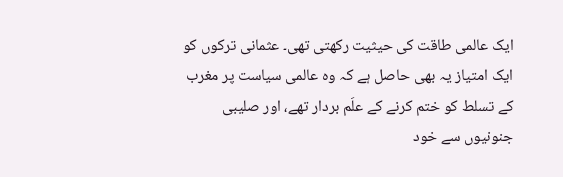ایک عالمی طاقت کی حیثیت رکھتی تھی۔ عثمانی ترکوں کو ایک امتیاز یہ بھی حاصل ہے کہ وہ عالمی سیاست پر مغرب کے تسلط کو ختم کرنے کے علَم بردار تھے، اور صلیبی جنونیوں سے خود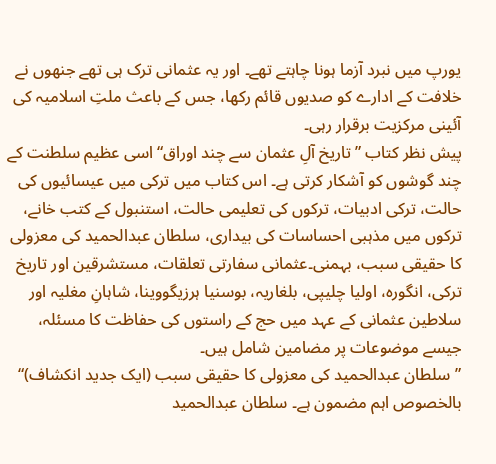یورپ میں نبرد آزما ہونا چاہتے تھے۔ اور یہ عثمانی ترک ہی تھے جنھوں نے خلافت کے ادارے کو صدیوں قائم رکھا، جس کے باعث ملتِ اسلامیہ کی آئینی مرکزیت برقرار رہی۔
پیش نظر کتاب ”تاریخ آلِ عثمان سے چند اوراق“ اسی عظیم سلطنت کے چند گوشوں کو آشکار کرتی ہے۔ اس کتاب میں ترکی میں عیسائیوں کی حالت، ترکی ادبیات، ترکوں کی تعلیمی حالت، استنبول کے کتب خانے، ترکوں میں مذہبی احساسات کی بیداری، سلطان عبدالحمید کی معزولی کا حقیقی سبب، بہمنی۔عثمانی سفارتی تعلقات، مستشرقین اور تاریخ ترکی، انگورہ، اولیا چلیپی، بلغاریہ، بوسنیا ہرزیگووینا، شاہانِ مغلیہ اور سلاطین عثمانی کے عہد میں حج کے راستوں کی حفاظت کا مسئلہ، جیسے موضوعات پر مضامین شامل ہیں۔
”سلطان عبدالحمید کی معزولی کا حقیقی سبب (ایک جدید انکشاف)“ بالخصوص اہم مضمون ہے۔ سلطان عبدالحمید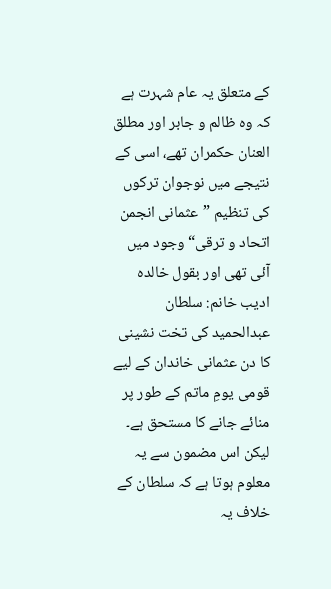کے متعلق یہ عام شہرت ہے کہ وہ ظالم و جابر اور مطلق العنان حکمران تھے، اسی کے نتیجے میں نوجوان ترکوں کی تنظیم ”عثمانی انجمن اتحاد و ترقی“ وجود میں آئی تھی اور بقول خالدہ ادیب خانم: سلطان عبدالحمید کی تخت نشینی کا دن عثمانی خاندان کے لیے قومی یومِ ماتم کے طور پر منائے جانے کا مستحق ہے۔ لیکن اس مضمون سے یہ معلوم ہوتا ہے کہ سلطان کے خلاف یہ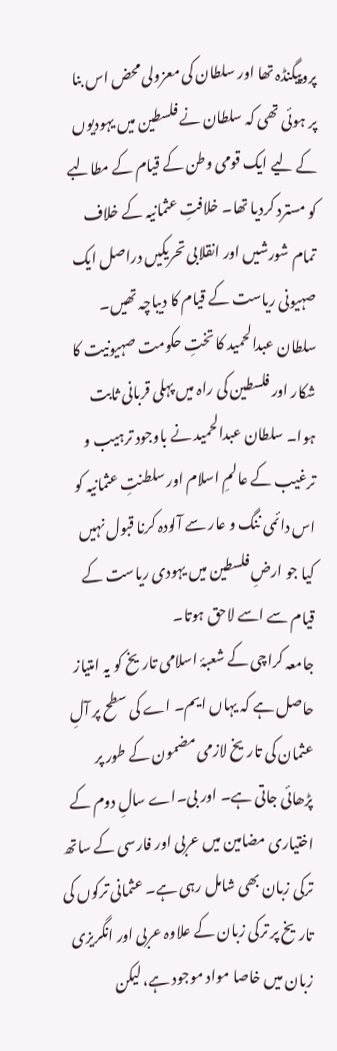پروپیگنڈہ تھا اور سلطان کی معزولی محض اس بنا پر ہوئی تھی کہ سلطان نے فلسطین میں یہودیوں کے لیے ایک قومی وطن کے قیام کے مطالبے کو مسترد کردیا تھا۔ خلافتِ عثمانیہ کے خلاف تمام شورشیں اور انقلابی تحریکیں دراصل ایک صہیونی ریاست کے قیام کا دیباچہ تھیں۔ سلطان عبدالحمید کا تختِ حکومت صہیونیت کا شکار اور فلسطین کی راہ میں پہلی قربانی ثابت ہوا۔ سلطان عبدالحمید نے باوجود ترہیب و ترغیب کے عالمِ اسلام اور سلطنتِ عثمانیہ کو اس دائمی ننگ و عار سے آلودہ کرنا قبول نہیں کیا جو ارضِ فلسطین میں یہودی ریاست کے قیام سے اسے لاحق ہوتا۔
جامعہ کراچی کے شعبۂ اسلامی تاریخ کو یہ امتیاز حاصل ہے کہ یہاں ایم۔ اے کی سطح پر آلِ عثمان کی تاریخ لازمی مضمون کے طور پر پڑھائی جاتی ہے۔ اور بی۔اے سالِ دوم کے اختیاری مضامین میں عربی اور فارسی کے ساتھ ترکی زبان بھی شامل رہی ہے۔ عثمانی ترکوں کی تاریخ پر ترکی زبان کے علاوہ عربی اور انگریزی زبان میں خاصا مواد موجود ہے، لیکن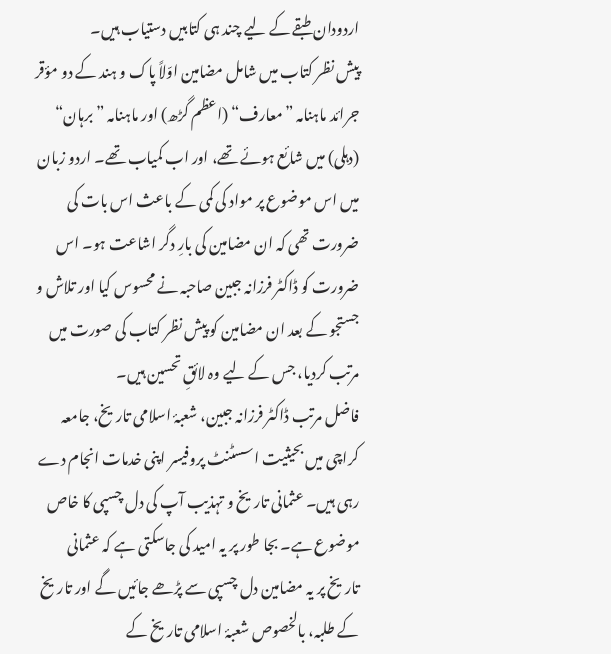اردودان طبقے کے لیے چند ہی کتابیں دستیاب ہیں۔
پیش نظر کتاب میں شامل مضامین اوّلاً پاک و ہند کے دو مؤقر جرائد ماہنامہ ”معارف“ (اعظم گڑھ) اور ماہنامہ ”برہان“ (دہلی) میں شائع ہوئے تھے، اور اب کمیاب تھے۔ اردو زبان میں اس موضوع پر مواد کی کمی کے باعث اس بات کی ضرورت تھی کہ ان مضامین کی بارِ دگر اشاعت ہو۔ اس ضرورت کو ڈاکٹر فرزانہ جبین صاحبہ نے محسوس کیا اور تلاش و جستجو کے بعد ان مضامین کو پیش نظر کتاب کی صورت میں مرتب کردیا، جس کے لیے وہ لائقِ تحسین ہیں۔
فاضل مرتب ڈاکٹر فرزانہ جبین، شعبۂ اسلامی تاریخ، جامعہ کراچی میں بحیثیت اسسٹنٹ پروفیسر اپنی خدمات انجام دے رہی ہیں۔ عثمانی تاریخ و تہذیب آپ کی دل چسپی کا خاص موضوع ہے۔ بجا طور پر یہ امید کی جاسکتی ہے کہ عثمانی تاریخ پر یہ مضامین دل چسپی سے پڑھے جائیں گے اور تاریخ کے طلبہ، بالخصوص شعبۂ اسلامی تاریخ کے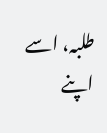طلبہ، اسے اپنے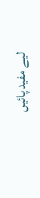لیے مفید پائیں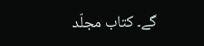گے۔ کتاب مجلّد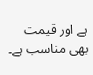ہے اور قیمت بھی مناسب ہے۔